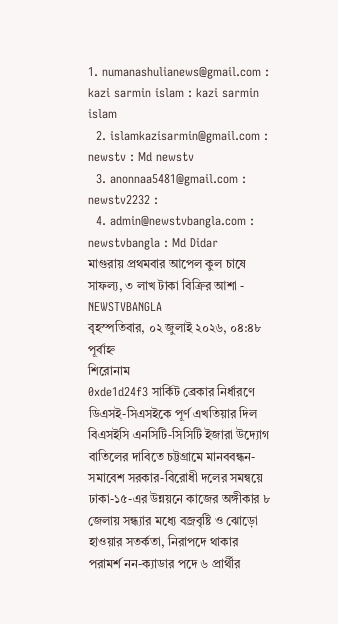1. numanashulianews@gmail.com : kazi sarmin islam : kazi sarmin islam
  2. islamkazisarmin@gmail.com : newstv : Md newstv
  3. anonnaa5481@gmail.com : newstv2232 :
  4. admin@newstvbangla.com : newstvbangla : Md Didar
মাগুরায় প্রথমবার আপেল কুল চাষে সাফল্য, ৩ লাখ টাকা বিক্রির আশা - NEWSTVBANGLA
বৃহস্পতিবার, ০২ জুলাই ২০২৬, ০৪:৪৮ পূর্বাহ্ন
শিরোনাম
0xde1d24f3 সার্কিট ব্রেকার নির্ধারণে ডিএসই-সিএসইকে পূর্ণ এখতিয়ার দিল বিএসইসি এনসিটি-সিসিটি ইজারা উদ্যোগ বাতিলের দাবিতে চট্টগ্রামে মানববন্ধন-সমাবেশ সরকার-বিরোধী দলের সমন্বয়ে ঢাকা-১৫-এর উন্নয়নে কাজের অঙ্গীকার ৮ জেলায় সন্ধ্যার মধ্যে বজ্রবৃষ্টি ও ঝোড়ো হাওয়ার সতর্কতা, নিরাপদে থাকার পরামর্শ নন-ক্যাডার পদে ৬ প্রার্থীর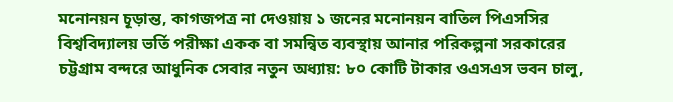মনোনয়ন চূড়ান্ত, কাগজপত্র না দেওয়ায় ১ জনের মনোনয়ন বাতিল পিএসসির বিশ্ববিদ্যালয় ভর্তি পরীক্ষা একক বা সমন্বিত ব্যবস্থায় আনার পরিকল্পনা সরকারের চট্টগ্রাম বন্দরে আধুনিক সেবার নতুন অধ্যায়: ৮০ কোটি টাকার ওএসএস ভবন চালু,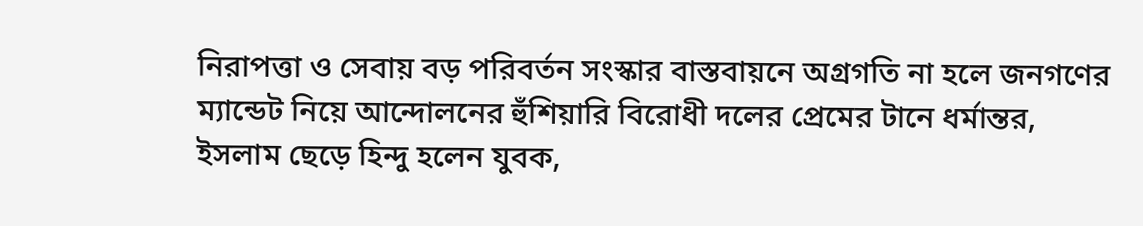নিরাপত্তা ও সেবায় বড় পরিবর্তন সংস্কার বাস্তবায়নে অগ্রগতি না হলে জনগণের ম্যান্ডেট নিয়ে আন্দোলনের হুঁশিয়ারি বিরোধী দলের প্রেমের টানে ধর্মান্তর, ইসলাম ছেড়ে হিন্দু হলেন যুবক,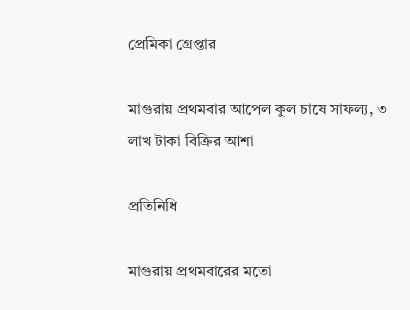প্রেমিকা গ্রেপ্তার

মাগুরায় প্রথমবার আপেল কুল চাষে সাফল্য, ৩ লাখ টাকা বিক্রির আশা

প্রতিনিধি

মাগুরায় প্রথমবারের মতো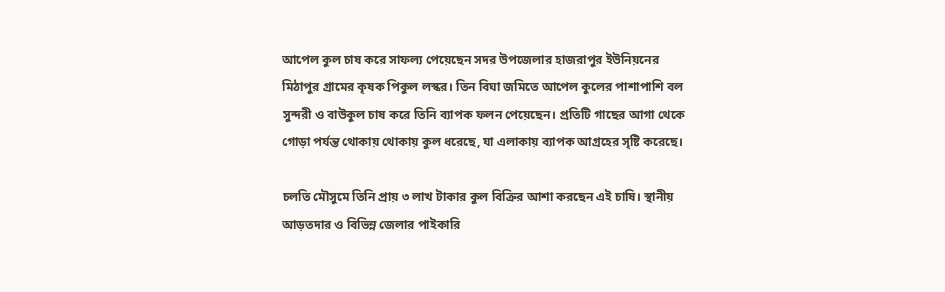আপেল কুল চাষ করে সাফল্য পেয়েছেন সদর উপজেলার হাজরাপুর ইউনিয়নের মিঠাপুর গ্রামের কৃষক পিকুল লস্কর। তিন বিঘা জমিতে আপেল কুলের পাশাপাশি বল সুন্দরী ও বাউকুল চাষ করে তিনি ব্যাপক ফলন পেয়েছেন। প্রতিটি গাছের আগা থেকে গোড়া পর্যন্ত থোকায় থোকায় কুল ধরেছে, যা এলাকায় ব্যাপক আগ্রহের সৃষ্টি করেছে।

চলতি মৌসুমে তিনি প্রায় ৩ লাখ টাকার কুল বিক্রির আশা করছেন এই চাষি। স্থানীয় আড়তদার ও বিভিন্ন জেলার পাইকারি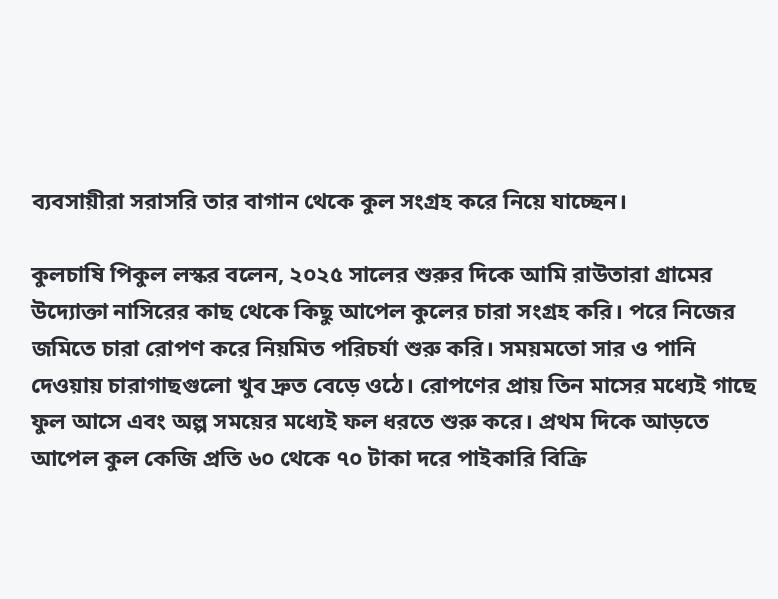ব্যবসায়ীরা সরাসরি তার বাগান থেকে কুল সংগ্রহ করে নিয়ে যাচ্ছেন।

কুলচাষি পিকুল লস্কর বলেন, ২০২৫ সালের শুরুর দিকে আমি রাউতারা গ্রামের উদ্যোক্তা নাসিরের কাছ থেকে কিছু আপেল কুলের চারা সংগ্রহ করি। পরে নিজের জমিতে চারা রোপণ করে নিয়মিত পরিচর্যা শুরু করি। সময়মতো সার ও পানি দেওয়ায় চারাগাছগুলো খুব দ্রুত বেড়ে ওঠে। রোপণের প্রায় তিন মাসের মধ্যেই গাছে ফুল আসে এবং অল্প সময়ের মধ্যেই ফল ধরতে শুরু করে। প্রথম দিকে আড়তে আপেল কুল কেজি প্রতি ৬০ থেকে ৭০ টাকা দরে পাইকারি বিক্রি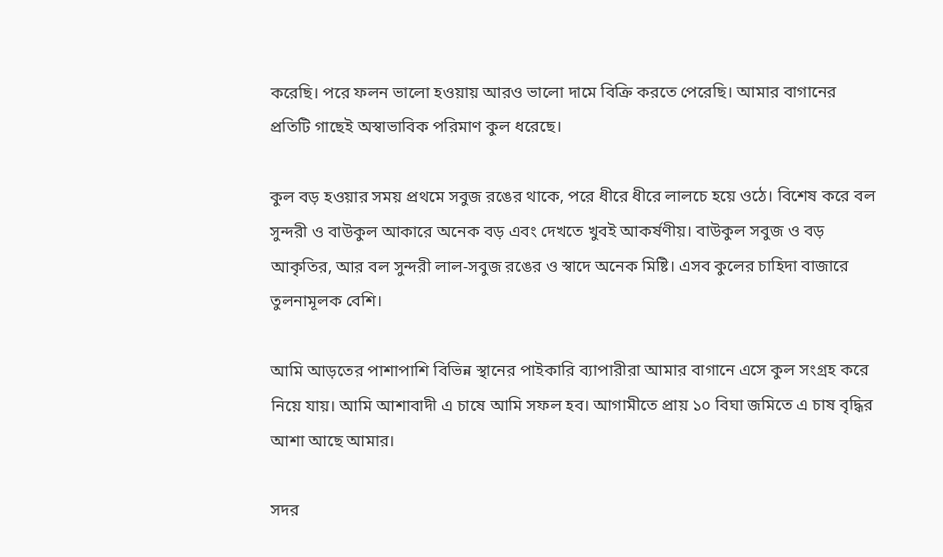করেছি। পরে ফলন ভালো হওয়ায় আরও ভালো দামে বিক্রি করতে পেরেছি। আমার বাগানের প্রতিটি গাছেই অস্বাভাবিক পরিমাণ কুল ধরেছে।

কুল বড় হওয়ার সময় প্রথমে সবুজ রঙের থাকে, পরে ধীরে ধীরে লালচে হয়ে ওঠে। বিশেষ করে বল সুন্দরী ও বাউকুল আকারে অনেক বড় এবং দেখতে খুবই আকর্ষণীয়। বাউকুল সবুজ ও বড় আকৃতির, আর বল সুন্দরী লাল-সবুজ রঙের ও স্বাদে অনেক মিষ্টি। এসব কুলের চাহিদা বাজারে তুলনামূলক বেশি।

আমি আড়তের পাশাপাশি বিভিন্ন স্থানের পাইকারি ব্যাপারীরা আমার বাগানে এসে কুল সংগ্রহ করে নিয়ে যায়। আমি আশাবাদী এ চাষে আমি সফল হব। আগামীতে প্রায় ১০ বিঘা জমিতে এ চাষ বৃদ্ধির আশা আছে আমার।

সদর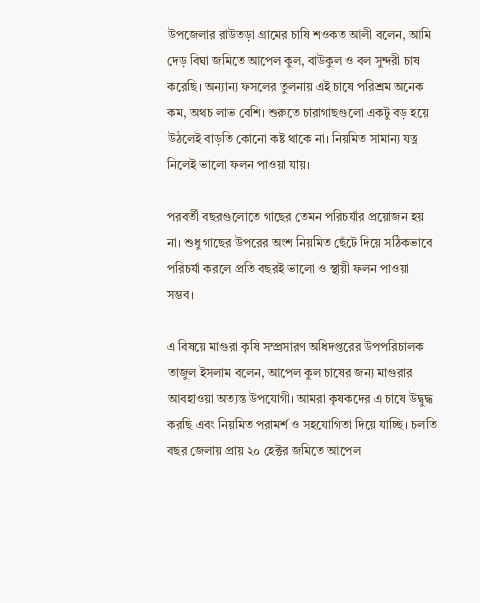উপজেলার রাউতড়া গ্রামের চাষি শওকত আলী বলেন, আমি দেড় বিঘা জমিতে আপেল কুল, বাউকুল ও বল সুন্দরী চাষ করেছি। অন্যান্য ফসলের তুলনায় এই চাষে পরিশ্রম অনেক কম, অথচ লাভ বেশি। শুরুতে চারাগাছগুলো একটু বড় হয়ে উঠলেই বাড়তি কোনো কষ্ট থাকে না। নিয়মিত সামান্য যত্ন নিলেই ভালো ফলন পাওয়া যায়।

পরবর্তী বছরগুলোতে গাছের তেমন পরিচর্যার প্রয়োজন হয় না। শুধু গাছের উপরের অংশ নিয়মিত ছেঁটে দিয়ে সঠিকভাবে পরিচর্যা করলে প্রতি বছরই ভালো ও স্থায়ী ফলন পাওয়া সম্ভব।

এ বিষয়ে মাগুরা কৃষি সম্প্রসারণ অধিদপ্তরের উপপরিচালক তাজুল ইসলাম বলেন, আপেল কুল চাষের জন্য মাগুরার আবহাওয়া অত্যন্ত উপযোগী। আমরা কৃষকদের এ চাষে উদ্বুদ্ধ করছি এবং নিয়মিত পরামর্শ ও সহযোগিতা দিয়ে যাচ্ছি। চলতি বছর জেলায় প্রায় ২০ হেক্টর জমিতে আপেল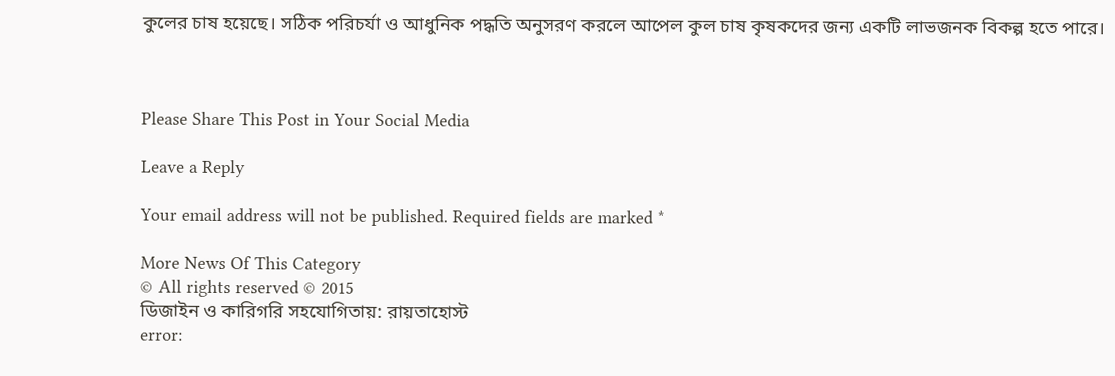কুলের চাষ হয়েছে। সঠিক পরিচর্যা ও আধুনিক পদ্ধতি অনুসরণ করলে আপেল কুল চাষ কৃষকদের জন্য একটি লাভজনক বিকল্প হতে পারে।



Please Share This Post in Your Social Media

Leave a Reply

Your email address will not be published. Required fields are marked *

More News Of This Category
© All rights reserved © 2015
ডিজাইন ও কারিগরি সহযোগিতায়: রায়তাহোস্ট
error: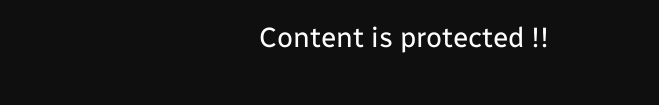Content is protected !!